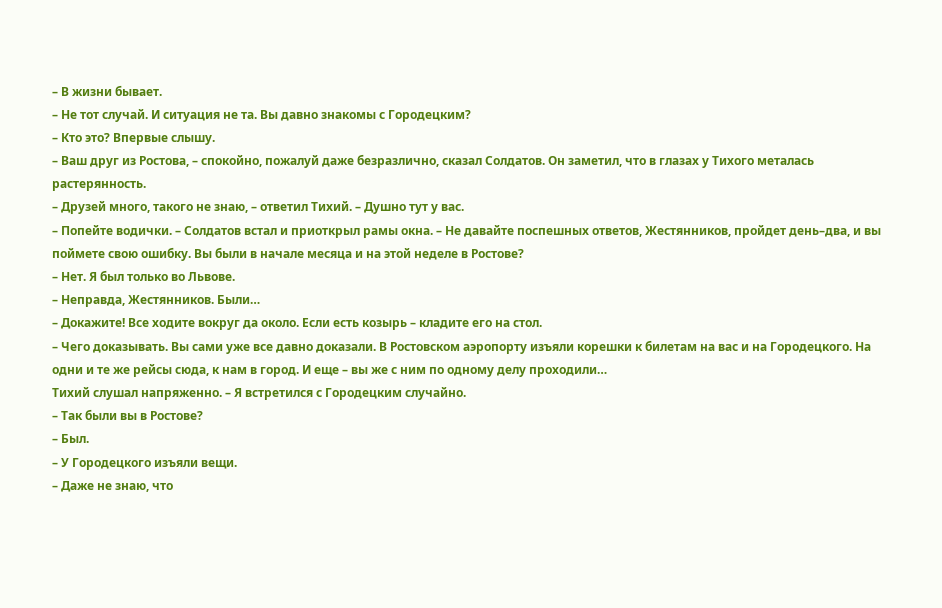– В жизни бывает.
– Не тот случай. И ситуация не та. Вы давно знакомы с Городецким?
– Кто это? Впервые слышу.
– Ваш друг из Ростова, – спокойно, пожалуй даже безразлично, сказал Солдатов. Он заметил, что в глазах у Тихого металась растерянность.
– Друзей много, такого не знаю, – ответил Тихий. – Душно тут у вас.
– Попейте водички. – Солдатов встал и приоткрыл рамы окна. – Не давайте поспешных ответов, Жестянников, пройдет день–два, и вы поймете свою ошибку. Вы были в начале месяца и на этой неделе в Ростове?
– Нет. Я был только во Львове.
– Неправда, Жестянников. Были…
– Докажите! Все ходите вокруг да около. Если есть козырь – кладите его на стол.
– Чего доказывать. Вы сами уже все давно доказали. В Ростовском аэропорту изъяли корешки к билетам на вас и на Городецкого. На одни и те же рейсы сюда, к нам в город. И еще – вы же с ним по одному делу проходили…
Тихий слушал напряженно. – Я встретился с Городецким случайно.
– Так были вы в Ростове?
– Был.
– У Городецкого изъяли вещи.
– Даже не знаю, что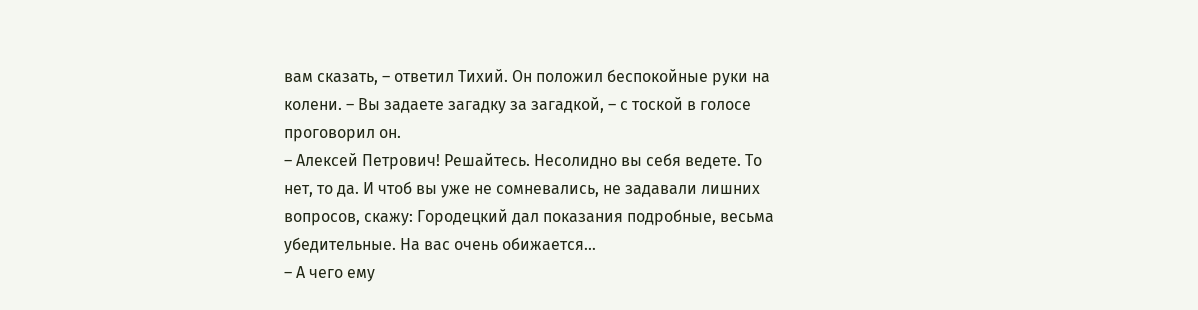вам сказать, – ответил Тихий. Он положил беспокойные руки на колени. – Вы задаете загадку за загадкой, – с тоской в голосе проговорил он.
– Алексей Петрович! Решайтесь. Несолидно вы себя ведете. То нет, то да. И чтоб вы уже не сомневались, не задавали лишних вопросов, скажу: Городецкий дал показания подробные, весьма убедительные. На вас очень обижается…
– А чего ему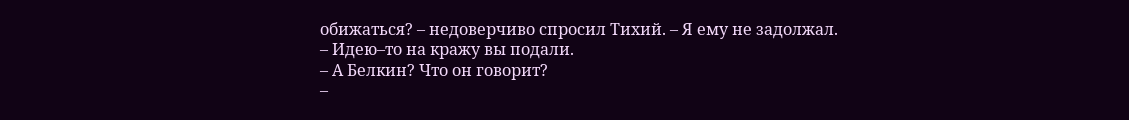обижаться? – недоверчиво спросил Тихий. – Я ему не задолжал.
– Идею–то на кражу вы подали.
– А Белкин? Что он говорит?
–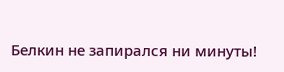Белкин не запирался ни минуты!